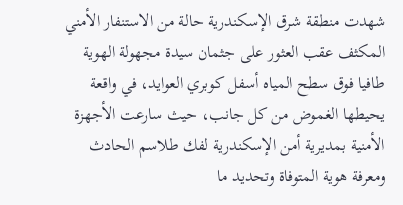شهدت منطقة شرق الإسكندرية حالة من الاستنفار الأمني المكثف عقب العثور على جثمان سيدة مجهولة الهوية طافيا فوق سطح المياه أسفل كوبري العوايد، في واقعة يحيطها الغموض من كل جانب، حيث سارعت الأجهزة الأمنية بمديرية أمن الإسكندرية لفك طلاسم الحادث ومعرفة هوية المتوفاة وتحديد ما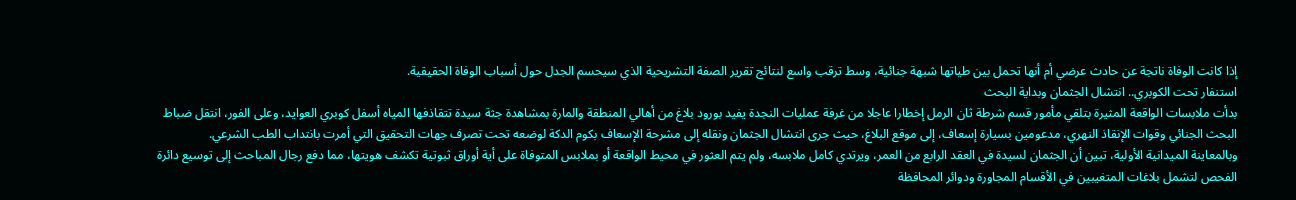إذا كانت الوفاة ناتجة عن حادث عرضي أم أنها تحمل بين طياتها شبهة جنائية، وسط ترقب واسع لنتائج تقرير الصفة التشريحية الذي سيحسم الجدل حول أسباب الوفاة الحقيقية.
استنفار تحت الكوبري.. انتشال الجثمان وبداية البحث
بدأت ملابسات الواقعة المثيرة بتلقي مأمور قسم شرطة ثان الرمل إخطارا عاجلا من غرفة عمليات النجدة يفيد بورود بلاغ من أهالي المنطقة والمارة بمشاهدة جثة سيدة تتقاذفها المياه أسفل كوبري العوايد، وعلى الفور، انتقل ضباط البحث الجنائي وقوات الإنقاذ النهري، مدعومين بسيارة إسعاف، إلى موقع البلاغ، حيث جرى انتشال الجثمان ونقله إلى مشرحة الإسعاف بكوم الدكة لوضعه تحت تصرف جهات التحقيق التي أمرت بانتداب الطب الشرعي.
وبالمعاينة الميدانية الأولية، تبين أن الجثمان لسيدة في العقد الرابع من العمر، ويرتدي كامل ملابسه، ولم يتم العثور في محيط الواقعة أو بملابس المتوفاة على أية أوراق ثبوتية تكشف هويتها، مما دفع رجال المباحث إلى توسيع دائرة الفحص لتشمل بلاغات المتغيبين في الأقسام المجاورة ودوائر المحافظة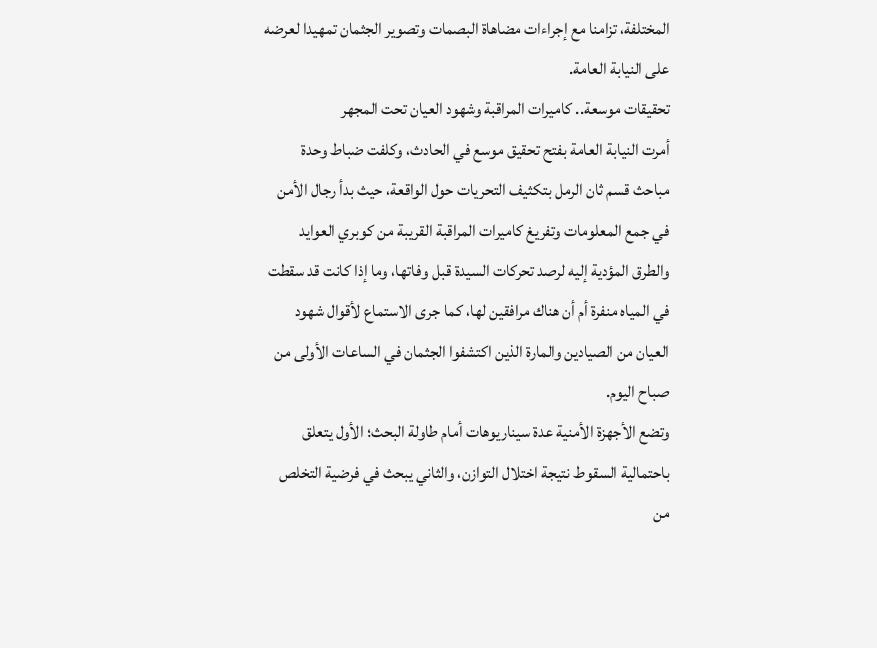المختلفة، تزامنا مع إجراءات مضاهاة البصمات وتصوير الجثمان تمهيدا لعرضه على النيابة العامة.
تحقيقات موسعة.. كاميرات المراقبة وشهود العيان تحت المجهر
أمرت النيابة العامة بفتح تحقيق موسع في الحادث، وكلفت ضباط وحدة مباحث قسم ثان الرمل بتكثيف التحريات حول الواقعة، حيث بدأ رجال الأمن في جمع المعلومات وتفريغ كاميرات المراقبة القريبة من كوبري العوايد والطرق المؤدية إليه لرصد تحركات السيدة قبل وفاتها، وما إذا كانت قد سقطت في المياه منفرة أم أن هناك مرافقين لها، كما جرى الاستماع لأقوال شهود العيان من الصيادين والمارة الذين اكتشفوا الجثمان في الساعات الأولى من صباح اليوم.
وتضع الأجهزة الأمنية عدة سيناريوهات أمام طاولة البحث؛ الأول يتعلق باحتمالية السقوط نتيجة اختلال التوازن، والثاني يبحث في فرضية التخلص من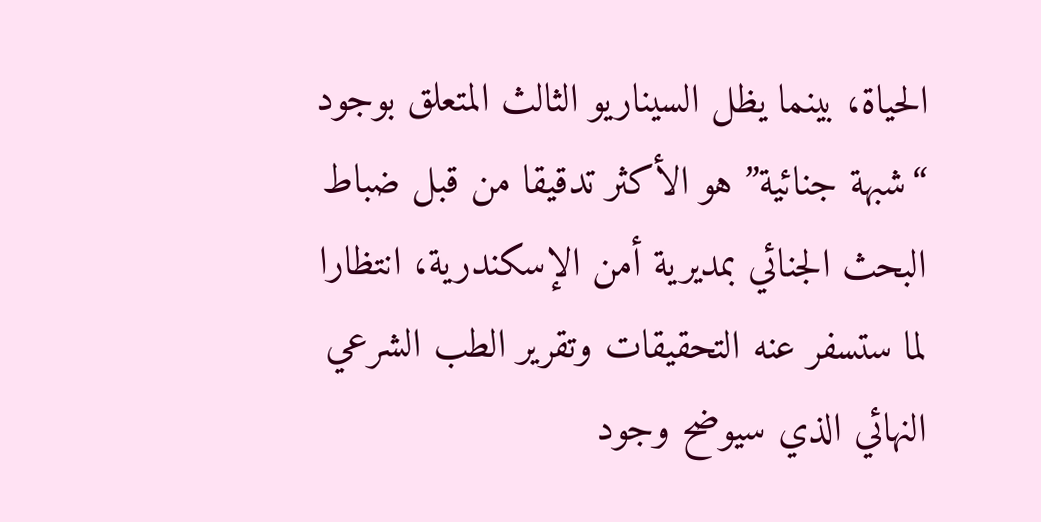الحياة، بينما يظل السيناريو الثالث المتعلق بوجود “شبهة جنائية” هو الأكثر تدقيقا من قبل ضباط البحث الجنائي بمديرية أمن الإسكندرية، انتظارا لما ستسفر عنه التحقيقات وتقرير الطب الشرعي النهائي الذي سيوضح وجود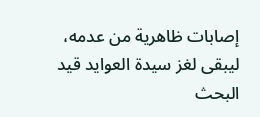إصابات ظاهرية من عدمه، ليبقى لغز سيدة العوايد قيد البحث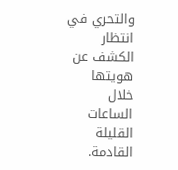والتحري في انتظار الكشف عن هويتها خلال الساعات القليلة القادمة.